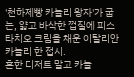'천하제빵 카놀리 왕자'가 굽는, 얇고 바삭한 껍질에 피스타치오 크림을 채운 이탈리안 카놀리 한 접시.
흔한 디저트 말고 카놀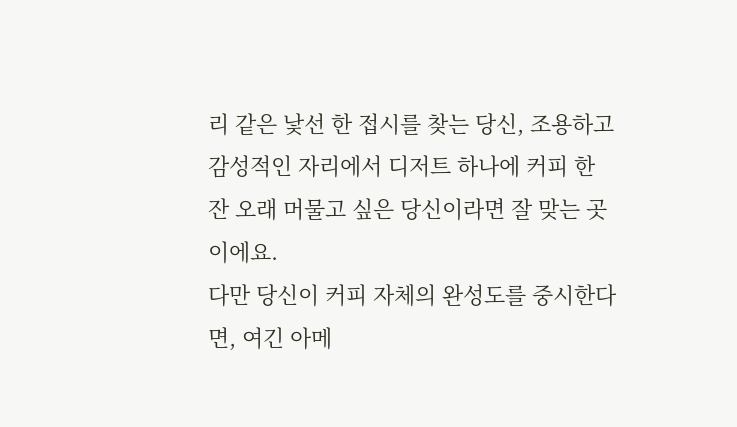리 같은 낯선 한 접시를 찾는 당신, 조용하고 감성적인 자리에서 디저트 하나에 커피 한 잔 오래 머물고 싶은 당신이라면 잘 맞는 곳이에요.
다만 당신이 커피 자체의 완성도를 중시한다면, 여긴 아메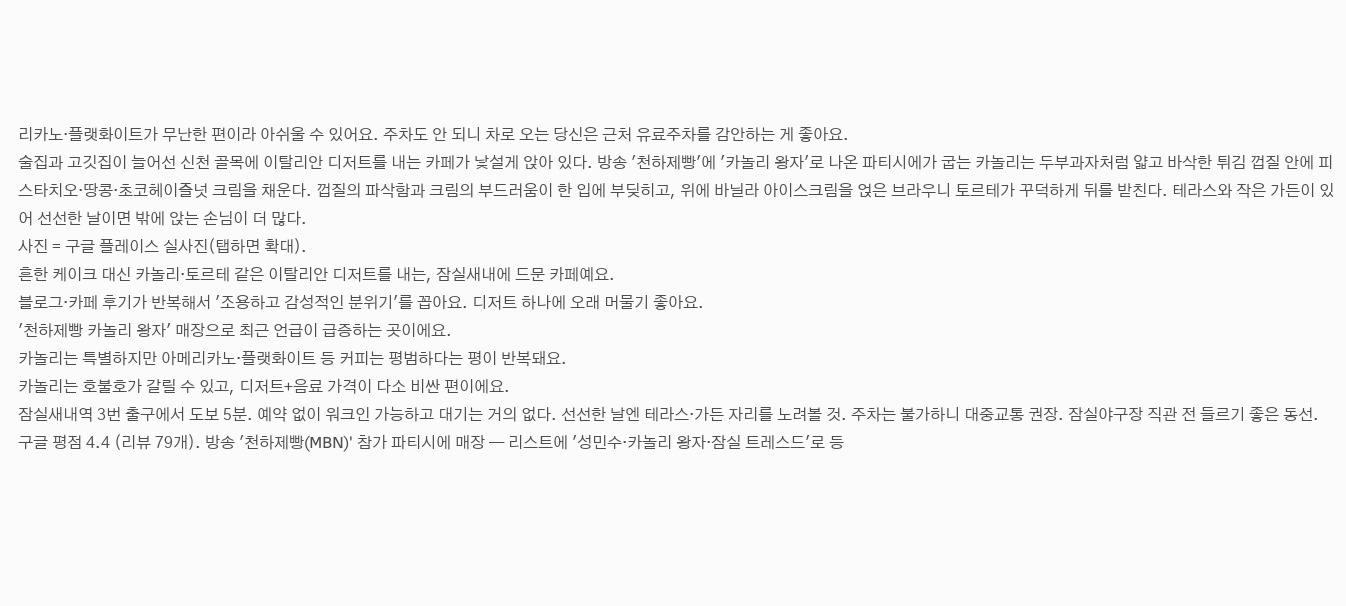리카노·플랫화이트가 무난한 편이라 아쉬울 수 있어요. 주차도 안 되니 차로 오는 당신은 근처 유료주차를 감안하는 게 좋아요.
술집과 고깃집이 늘어선 신천 골목에 이탈리안 디저트를 내는 카페가 낯설게 앉아 있다. 방송 '천하제빵'에 '카놀리 왕자'로 나온 파티시에가 굽는 카놀리는 두부과자처럼 얇고 바삭한 튀김 껍질 안에 피스타치오·땅콩·초코헤이즐넛 크림을 채운다. 껍질의 파삭함과 크림의 부드러움이 한 입에 부딪히고, 위에 바닐라 아이스크림을 얹은 브라우니 토르테가 꾸덕하게 뒤를 받친다. 테라스와 작은 가든이 있어 선선한 날이면 밖에 앉는 손님이 더 많다.
사진 = 구글 플레이스 실사진(탭하면 확대).
흔한 케이크 대신 카놀리·토르테 같은 이탈리안 디저트를 내는, 잠실새내에 드문 카페예요.
블로그·카페 후기가 반복해서 '조용하고 감성적인 분위기'를 꼽아요. 디저트 하나에 오래 머물기 좋아요.
'천하제빵 카놀리 왕자' 매장으로 최근 언급이 급증하는 곳이에요.
카놀리는 특별하지만 아메리카노·플랫화이트 등 커피는 평범하다는 평이 반복돼요.
카놀리는 호불호가 갈릴 수 있고, 디저트+음료 가격이 다소 비싼 편이에요.
잠실새내역 3번 출구에서 도보 5분. 예약 없이 워크인 가능하고 대기는 거의 없다. 선선한 날엔 테라스·가든 자리를 노려볼 것. 주차는 불가하니 대중교통 권장. 잠실야구장 직관 전 들르기 좋은 동선.
구글 평점 4.4 (리뷰 79개). 방송 '천하제빵(MBN)' 참가 파티시에 매장 — 리스트에 '성민수·카놀리 왕자·잠실 트레스드'로 등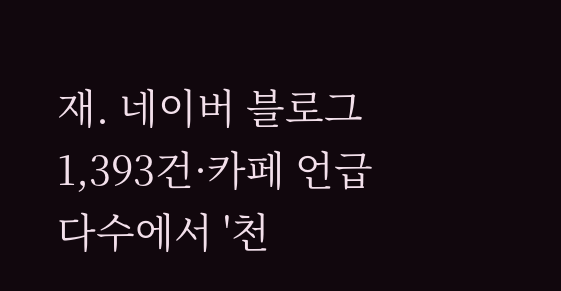재. 네이버 블로그 1,393건·카페 언급 다수에서 '천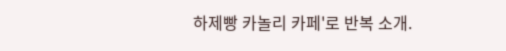하제빵 카놀리 카페'로 반복 소개.